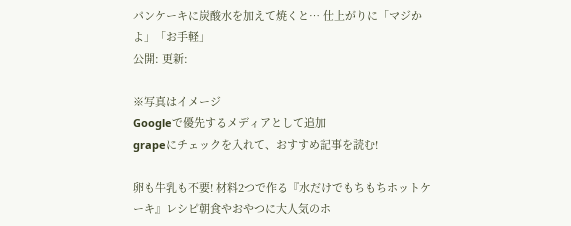パンケーキに炭酸水を加えて焼くと… 仕上がりに「マジかよ」「お手軽」
公開: 更新:

※写真はイメージ
Googleで優先するメディアとして追加
grapeにチェックを入れて、おすすめ記事を読む!

卵も牛乳も不要! 材料2つで作る『水だけでもちもちホットケーキ』レシピ朝食やおやつに大人気のホ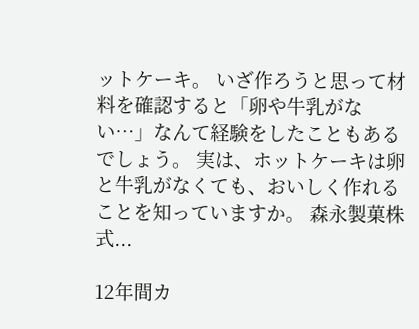ットケーキ。 いざ作ろうと思って材料を確認すると「卵や牛乳がない…」なんて経験をしたこともあるでしょう。 実は、ホットケーキは卵と牛乳がなくても、おいしく作れることを知っていますか。 森永製菓株式...

12年間カ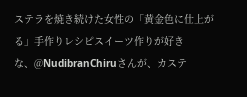ステラを焼き続けた女性の「黄金色に仕上がる」手作りレシピスイーツ作りが好きな、@NudibranChiruさんが、カステ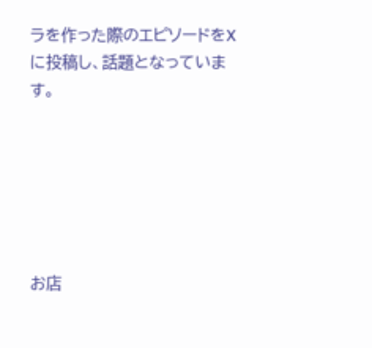ラを作った際のエピソードをXに投稿し、話題となっています。






お店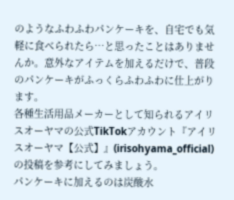のようなふわふわパンケーキを、自宅でも気軽に食べられたら…と思ったことはありませんか。意外なアイテムを加えるだけで、普段のパンケーキがふっくらふわふわに仕上がります。
各種生活用品メーカーとして知られるアイリスオーヤマの公式TikTokアカウント『アイリスオーヤマ【公式】』(irisohyama_official)の投稿を参考にしてみましょう。
パンケーキに加えるのは炭酸水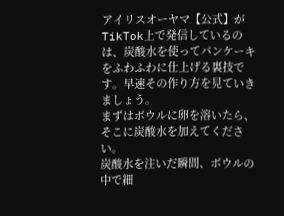アイリスオーヤマ【公式】がTikTok上で発信しているのは、炭酸水を使ってパンケーキをふわふわに仕上げる裏技です。早速その作り方を見ていきましょう。
まずはボウルに卵を溶いたら、そこに炭酸水を加えてください。
炭酸水を注いだ瞬間、ボウルの中で細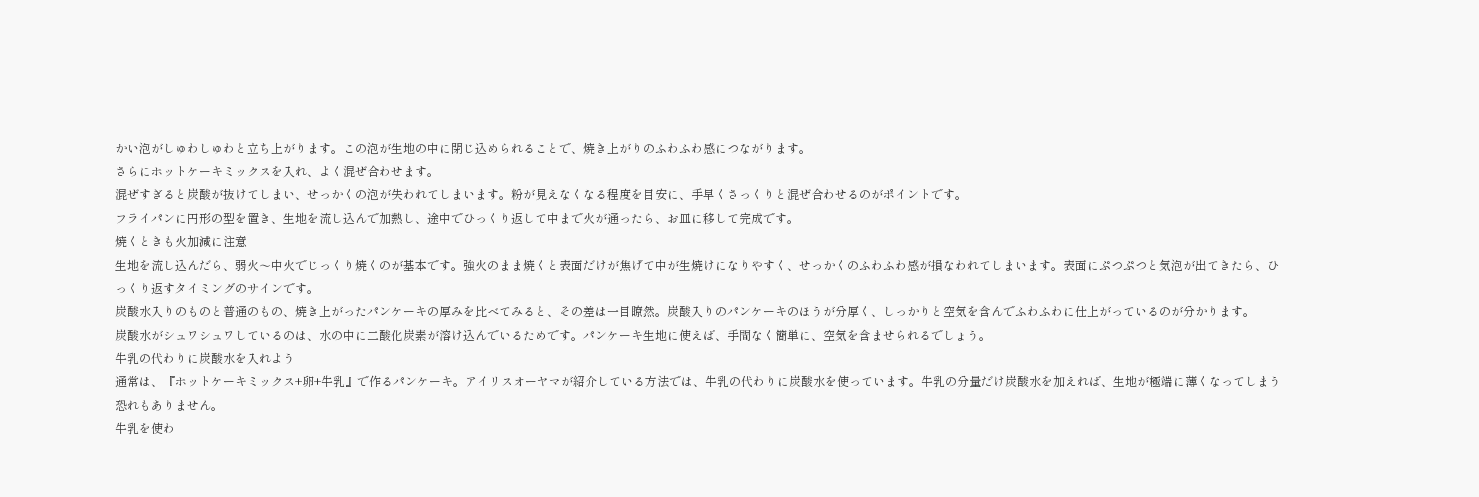かい泡がしゅわしゅわと立ち上がります。この泡が生地の中に閉じ込められることで、焼き上がりのふわふわ感につながります。
さらにホットケーキミックスを入れ、よく混ぜ合わせます。
混ぜすぎると炭酸が抜けてしまい、せっかくの泡が失われてしまいます。粉が見えなくなる程度を目安に、手早くさっくりと混ぜ合わせるのがポイントです。
フライパンに円形の型を置き、生地を流し込んで加熱し、途中でひっくり返して中まで火が通ったら、お皿に移して完成です。
焼くときも火加減に注意
生地を流し込んだら、弱火〜中火でじっくり焼くのが基本です。強火のまま焼くと表面だけが焦げて中が生焼けになりやすく、せっかくのふわふわ感が損なわれてしまいます。表面にぷつぷつと気泡が出てきたら、ひっくり返すタイミングのサインです。
炭酸水入りのものと普通のもの、焼き上がったパンケーキの厚みを比べてみると、その差は一目瞭然。炭酸入りのパンケーキのほうが分厚く、しっかりと空気を含んでふわふわに仕上がっているのが分かります。
炭酸水がシュワシュワしているのは、水の中に二酸化炭素が溶け込んでいるためです。パンケーキ生地に使えば、手間なく簡単に、空気を含ませられるでしょう。
牛乳の代わりに炭酸水を入れよう
通常は、『ホットケーキミックス+卵+牛乳』で作るパンケーキ。アイリスオーヤマが紹介している方法では、牛乳の代わりに炭酸水を使っています。牛乳の分量だけ炭酸水を加えれば、生地が極端に薄くなってしまう恐れもありません。
牛乳を使わ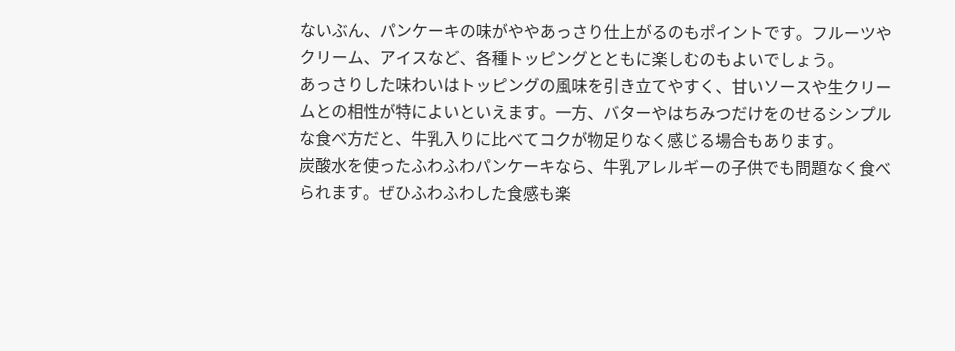ないぶん、パンケーキの味がややあっさり仕上がるのもポイントです。フルーツやクリーム、アイスなど、各種トッピングとともに楽しむのもよいでしょう。
あっさりした味わいはトッピングの風味を引き立てやすく、甘いソースや生クリームとの相性が特によいといえます。一方、バターやはちみつだけをのせるシンプルな食べ方だと、牛乳入りに比べてコクが物足りなく感じる場合もあります。
炭酸水を使ったふわふわパンケーキなら、牛乳アレルギーの子供でも問題なく食べられます。ぜひふわふわした食感も楽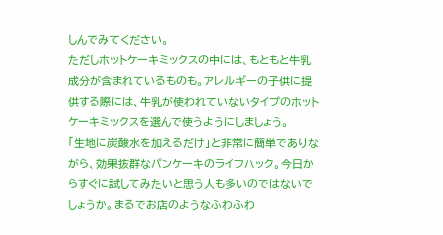しんでみてください。
ただしホットケーキミックスの中には、もともと牛乳成分が含まれているものも。アレルギーの子供に提供する際には、牛乳が使われていないタイプのホットケーキミックスを選んで使うようにしましょう。
「生地に炭酸水を加えるだけ」と非常に簡単でありながら、効果抜群なパンケーキのライフハック。今日からすぐに試してみたいと思う人も多いのではないでしょうか。まるでお店のようなふわふわ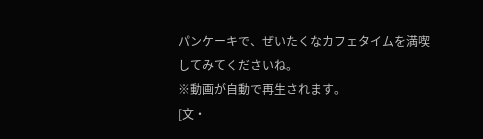パンケーキで、ぜいたくなカフェタイムを満喫してみてくださいね。
※動画が自動で再生されます。
[文・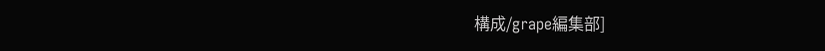構成/grape編集部]